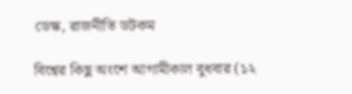ডেস্ক, রাজনীতি ডটকম

বিশ্বের কিছু অংশে আগামীকাল বুধবার (১২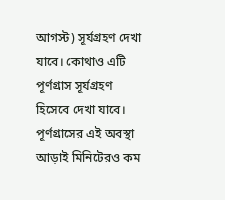আগস্ট) সূর্যগ্রহণ দেখা যাবে। কোথাও এটি পূর্ণগ্রাস সূর্যগ্রহণ হিসেবে দেখা যাবে। পূর্ণগ্রাসের এই অবস্থা আড়াই মিনিটেরও কম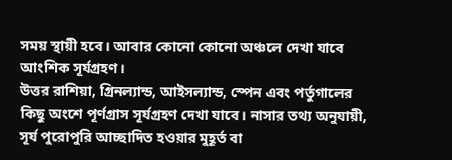সময় স্থায়ী হবে। আবার কোনো কোনো অঞ্চলে দেখা যাবে আংশিক সূর্যগ্রহণ।
উত্তর রাশিয়া, গ্রিনল্যান্ড, আইসল্যান্ড, স্পেন এবং পর্তুগালের কিছু অংশে পূর্ণগ্রাস সূর্যগ্রহণ দেখা যাবে। নাসার তথ্য অনুযায়ী, সূর্য পুরোপুরি আচ্ছাদিত হওয়ার মুহূর্ত বা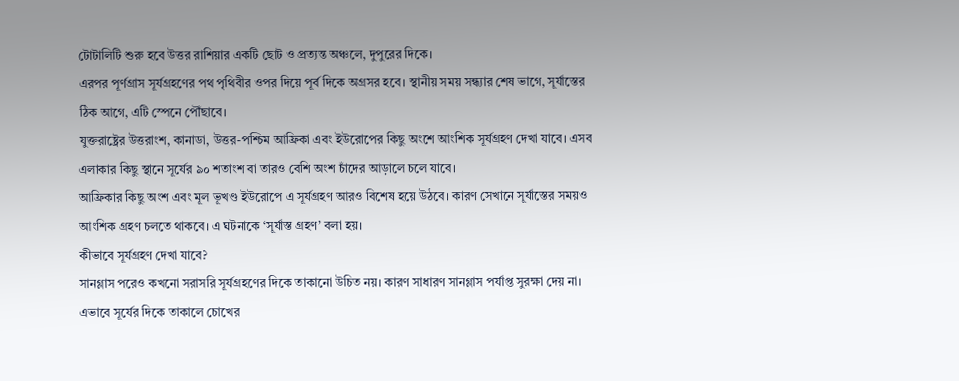টোটালিটি শুরু হবে উত্তর রাশিয়ার একটি ছোট ও প্রত্যন্ত অঞ্চলে, দুপুরের দিকে।
এরপর পূর্ণগ্রাস সূর্যগ্রহণের পথ পৃথিবীর ওপর দিয়ে পূর্ব দিকে অগ্রসর হবে। স্থানীয় সময় সন্ধ্যার শেষ ভাগে, সূর্যাস্তের ঠিক আগে, এটি স্পেনে পৌঁছাবে।
যুক্তরাষ্ট্রের উত্তরাংশ, কানাডা, উত্তর-পশ্চিম আফ্রিকা এবং ইউরোপের কিছু অংশে আংশিক সূর্যগ্রহণ দেখা যাবে। এসব এলাকার কিছু স্থানে সূর্যের ৯০ শতাংশ বা তারও বেশি অংশ চাঁদের আড়ালে চলে যাবে।
আফ্রিকার কিছু অংশ এবং মূল ভূখণ্ড ইউরোপে এ সূর্যগ্রহণ আরও বিশেষ হয়ে উঠবে। কারণ সেখানে সূর্যাস্তের সময়ও আংশিক গ্রহণ চলতে থাকবে। এ ঘটনাকে ‘সূর্যাস্ত গ্রহণ’ বলা হয়।
কীভাবে সূর্যগ্রহণ দেখা যাবে?
সানগ্লাস পরেও কখনো সরাসরি সূর্যগ্রহণের দিকে তাকানো উচিত নয়। কারণ সাধারণ সানগ্লাস পর্যাপ্ত সুরক্ষা দেয় না। এভাবে সূর্যের দিকে তাকালে চোখের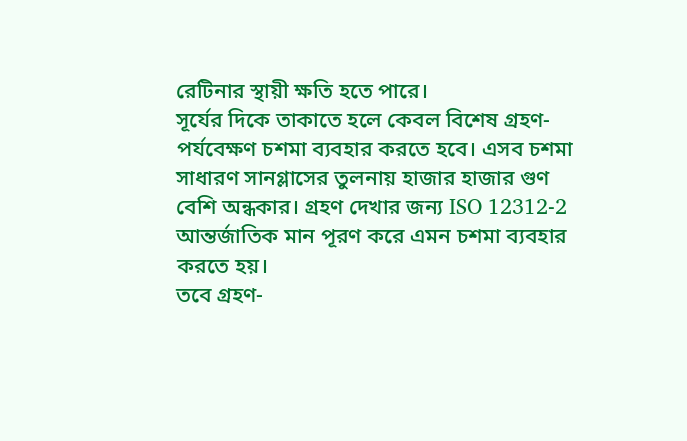রেটিনার স্থায়ী ক্ষতি হতে পারে।
সূর্যের দিকে তাকাতে হলে কেবল বিশেষ গ্রহণ-পর্যবেক্ষণ চশমা ব্যবহার করতে হবে। এসব চশমা সাধারণ সানগ্লাসের তুলনায় হাজার হাজার গুণ বেশি অন্ধকার। গ্রহণ দেখার জন্য ISO 12312-2 আন্তর্জাতিক মান পূরণ করে এমন চশমা ব্যবহার করতে হয়।
তবে গ্রহণ-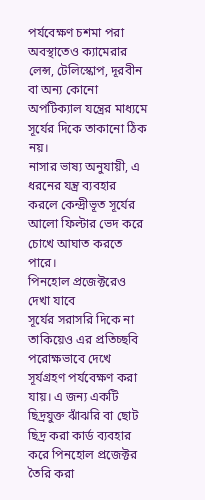পর্যবেক্ষণ চশমা পরা অবস্থাতেও ক্যামেরার লেন্স, টেলিস্কোপ, দূরবীন বা অন্য কোনো অপটিক্যাল যন্ত্রের মাধ্যমে সূর্যের দিকে তাকানো ঠিক নয়।
নাসার ভাষ্য অনুযায়ী, এ ধরনের যন্ত্র ব্যবহার করলে কেন্দ্রীভূত সূর্যের আলো ফিল্টার ভেদ করে চোখে আঘাত করতে পারে।
পিনহোল প্রজেক্টরেও দেখা যাবে
সূর্যের সরাসরি দিকে না তাকিয়েও এর প্রতিচ্ছবি পরোক্ষভাবে দেখে সূর্যগ্রহণ পর্যবেক্ষণ করা যায়। এ জন্য একটি ছিদ্রযুক্ত ঝাঁঝরি বা ছোট ছিদ্র করা কার্ড ব্যবহার করে পিনহোল প্রজেক্টর তৈরি করা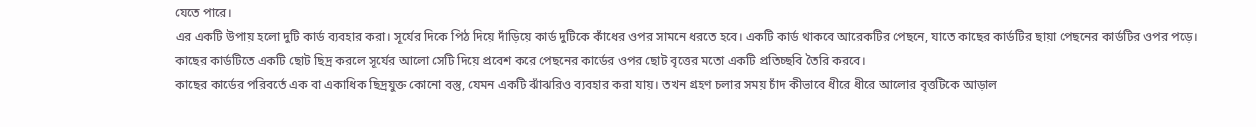যেতে পারে।
এর একটি উপায় হলো দুটি কার্ড ব্যবহার করা। সূর্যের দিকে পিঠ দিয়ে দাঁড়িয়ে কার্ড দুটিকে কাঁধের ওপর সামনে ধরতে হবে। একটি কার্ড থাকবে আরেকটির পেছনে, যাতে কাছের কার্ডটির ছায়া পেছনের কার্ডটির ওপর পড়ে।
কাছের কার্ডটিতে একটি ছোট ছিদ্র করলে সূর্যের আলো সেটি দিয়ে প্রবেশ করে পেছনের কার্ডের ওপর ছোট বৃত্তের মতো একটি প্রতিচ্ছবি তৈরি করবে।
কাছের কার্ডের পরিবর্তে এক বা একাধিক ছিদ্রযুক্ত কোনো বস্তু, যেমন একটি ঝাঁঝরিও ব্যবহার করা যায়। তখন গ্রহণ চলার সময় চাঁদ কীভাবে ধীরে ধীরে আলোর বৃত্তটিকে আড়াল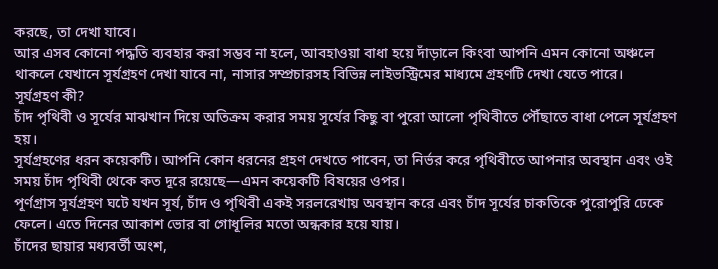করছে, তা দেখা যাবে।
আর এসব কোনো পদ্ধতি ব্যবহার করা সম্ভব না হলে, আবহাওয়া বাধা হয়ে দাঁড়ালে কিংবা আপনি এমন কোনো অঞ্চলে থাকলে যেখানে সূর্যগ্রহণ দেখা যাবে না, নাসার সম্প্রচারসহ বিভিন্ন লাইভস্ট্রিমের মাধ্যমে গ্রহণটি দেখা যেতে পারে।
সূর্যগ্রহণ কী?
চাঁদ পৃথিবী ও সূর্যের মাঝখান দিয়ে অতিক্রম করার সময় সূর্যের কিছু বা পুরো আলো পৃথিবীতে পৌঁছাতে বাধা পেলে সূর্যগ্রহণ হয়।
সূর্যগ্রহণের ধরন কয়েকটি। আপনি কোন ধরনের গ্রহণ দেখতে পাবেন, তা নির্ভর করে পৃথিবীতে আপনার অবস্থান এবং ওই সময় চাঁদ পৃথিবী থেকে কত দূরে রয়েছে—এমন কয়েকটি বিষয়ের ওপর।
পূর্ণগ্রাস সূর্যগ্রহণ ঘটে যখন সূর্য, চাঁদ ও পৃথিবী একই সরলরেখায় অবস্থান করে এবং চাঁদ সূর্যের চাকতিকে পুরোপুরি ঢেকে ফেলে। এতে দিনের আকাশ ভোর বা গোধূলির মতো অন্ধকার হয়ে যায়।
চাঁদের ছায়ার মধ্যবর্তী অংশ,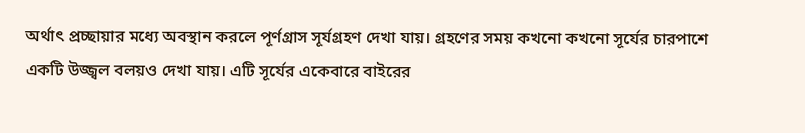অর্থাৎ প্রচ্ছায়ার মধ্যে অবস্থান করলে পূর্ণগ্রাস সূর্যগ্রহণ দেখা যায়। গ্রহণের সময় কখনো কখনো সূর্যের চারপাশে একটি উজ্জ্বল বলয়ও দেখা যায়। এটি সূর্যের একেবারে বাইরের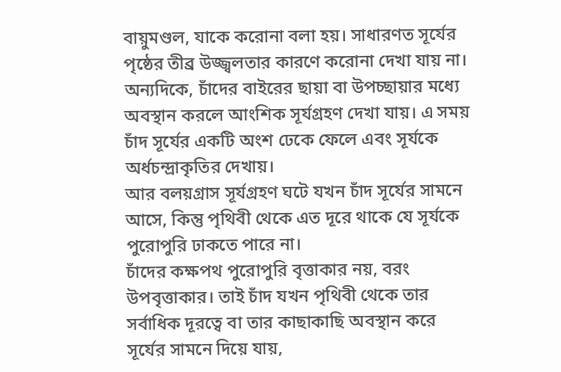বায়ুমণ্ডল, যাকে করোনা বলা হয়। সাধারণত সূর্যের পৃষ্ঠের তীব্র উজ্জ্বলতার কারণে করোনা দেখা যায় না।
অন্যদিকে, চাঁদের বাইরের ছায়া বা উপচ্ছায়ার মধ্যে অবস্থান করলে আংশিক সূর্যগ্রহণ দেখা যায়। এ সময় চাঁদ সূর্যের একটি অংশ ঢেকে ফেলে এবং সূর্যকে অর্ধচন্দ্রাকৃতির দেখায়।
আর বলয়গ্রাস সূর্যগ্রহণ ঘটে যখন চাঁদ সূর্যের সামনে আসে, কিন্তু পৃথিবী থেকে এত দূরে থাকে যে সূর্যকে পুরোপুরি ঢাকতে পারে না।
চাঁদের কক্ষপথ পুরোপুরি বৃত্তাকার নয়, বরং উপবৃত্তাকার। তাই চাঁদ যখন পৃথিবী থেকে তার সর্বাধিক দূরত্বে বা তার কাছাকাছি অবস্থান করে সূর্যের সামনে দিয়ে যায়,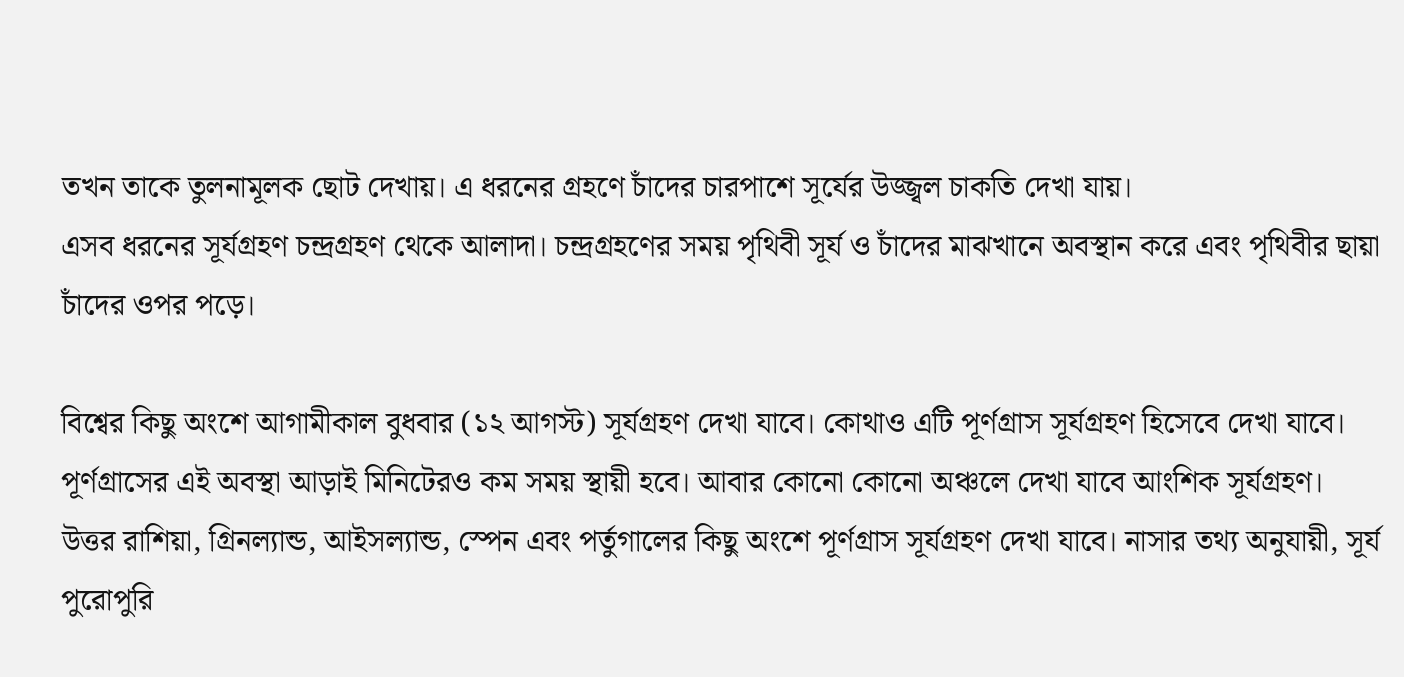তখন তাকে তুলনামূলক ছোট দেখায়। এ ধরনের গ্রহণে চাঁদের চারপাশে সূর্যের উজ্জ্বল চাকতি দেখা যায়।
এসব ধরনের সূর্যগ্রহণ চন্দ্রগ্রহণ থেকে আলাদা। চন্দ্রগ্রহণের সময় পৃথিবী সূর্য ও চাঁদের মাঝখানে অবস্থান করে এবং পৃথিবীর ছায়া চাঁদের ওপর পড়ে।

বিশ্বের কিছু অংশে আগামীকাল বুধবার (১২ আগস্ট) সূর্যগ্রহণ দেখা যাবে। কোথাও এটি পূর্ণগ্রাস সূর্যগ্রহণ হিসেবে দেখা যাবে। পূর্ণগ্রাসের এই অবস্থা আড়াই মিনিটেরও কম সময় স্থায়ী হবে। আবার কোনো কোনো অঞ্চলে দেখা যাবে আংশিক সূর্যগ্রহণ।
উত্তর রাশিয়া, গ্রিনল্যান্ড, আইসল্যান্ড, স্পেন এবং পর্তুগালের কিছু অংশে পূর্ণগ্রাস সূর্যগ্রহণ দেখা যাবে। নাসার তথ্য অনুযায়ী, সূর্য পুরোপুরি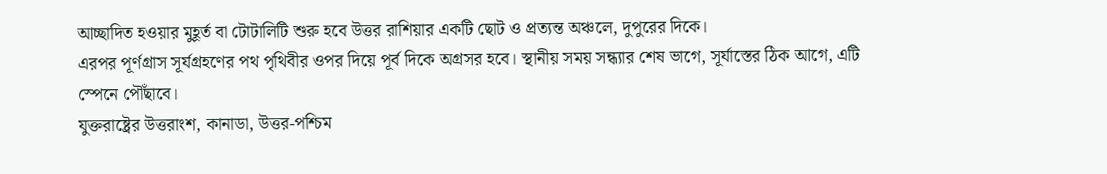আচ্ছাদিত হওয়ার মুহূর্ত বা টোটালিটি শুরু হবে উত্তর রাশিয়ার একটি ছোট ও প্রত্যন্ত অঞ্চলে, দুপুরের দিকে।
এরপর পূর্ণগ্রাস সূর্যগ্রহণের পথ পৃথিবীর ওপর দিয়ে পূর্ব দিকে অগ্রসর হবে। স্থানীয় সময় সন্ধ্যার শেষ ভাগে, সূর্যাস্তের ঠিক আগে, এটি স্পেনে পৌঁছাবে।
যুক্তরাষ্ট্রের উত্তরাংশ, কানাডা, উত্তর-পশ্চিম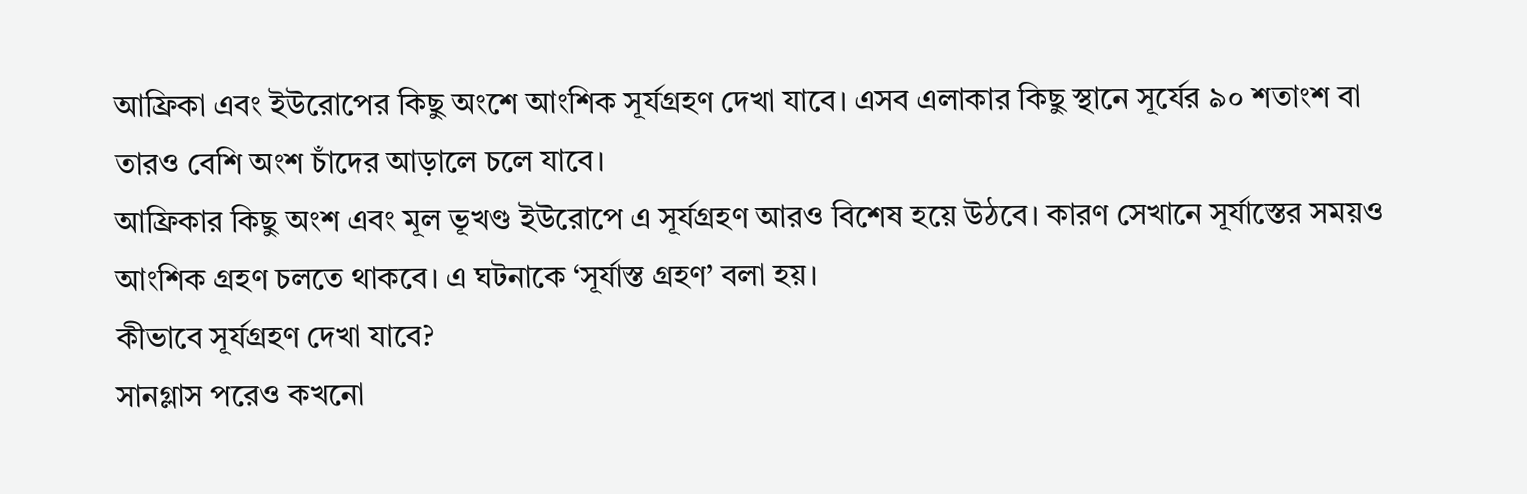আফ্রিকা এবং ইউরোপের কিছু অংশে আংশিক সূর্যগ্রহণ দেখা যাবে। এসব এলাকার কিছু স্থানে সূর্যের ৯০ শতাংশ বা তারও বেশি অংশ চাঁদের আড়ালে চলে যাবে।
আফ্রিকার কিছু অংশ এবং মূল ভূখণ্ড ইউরোপে এ সূর্যগ্রহণ আরও বিশেষ হয়ে উঠবে। কারণ সেখানে সূর্যাস্তের সময়ও আংশিক গ্রহণ চলতে থাকবে। এ ঘটনাকে ‘সূর্যাস্ত গ্রহণ’ বলা হয়।
কীভাবে সূর্যগ্রহণ দেখা যাবে?
সানগ্লাস পরেও কখনো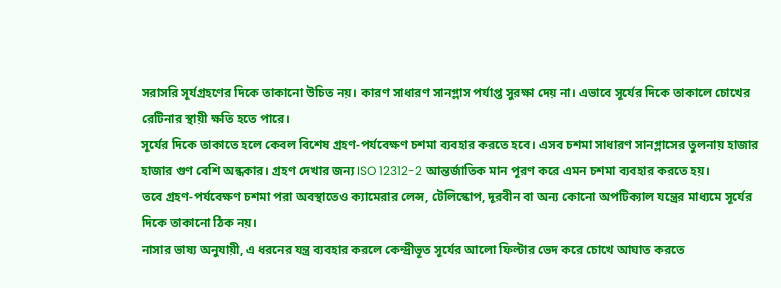সরাসরি সূর্যগ্রহণের দিকে তাকানো উচিত নয়। কারণ সাধারণ সানগ্লাস পর্যাপ্ত সুরক্ষা দেয় না। এভাবে সূর্যের দিকে তাকালে চোখের রেটিনার স্থায়ী ক্ষতি হতে পারে।
সূর্যের দিকে তাকাতে হলে কেবল বিশেষ গ্রহণ-পর্যবেক্ষণ চশমা ব্যবহার করতে হবে। এসব চশমা সাধারণ সানগ্লাসের তুলনায় হাজার হাজার গুণ বেশি অন্ধকার। গ্রহণ দেখার জন্য ISO 12312-2 আন্তর্জাতিক মান পূরণ করে এমন চশমা ব্যবহার করতে হয়।
তবে গ্রহণ-পর্যবেক্ষণ চশমা পরা অবস্থাতেও ক্যামেরার লেন্স, টেলিস্কোপ, দূরবীন বা অন্য কোনো অপটিক্যাল যন্ত্রের মাধ্যমে সূর্যের দিকে তাকানো ঠিক নয়।
নাসার ভাষ্য অনুযায়ী, এ ধরনের যন্ত্র ব্যবহার করলে কেন্দ্রীভূত সূর্যের আলো ফিল্টার ভেদ করে চোখে আঘাত করতে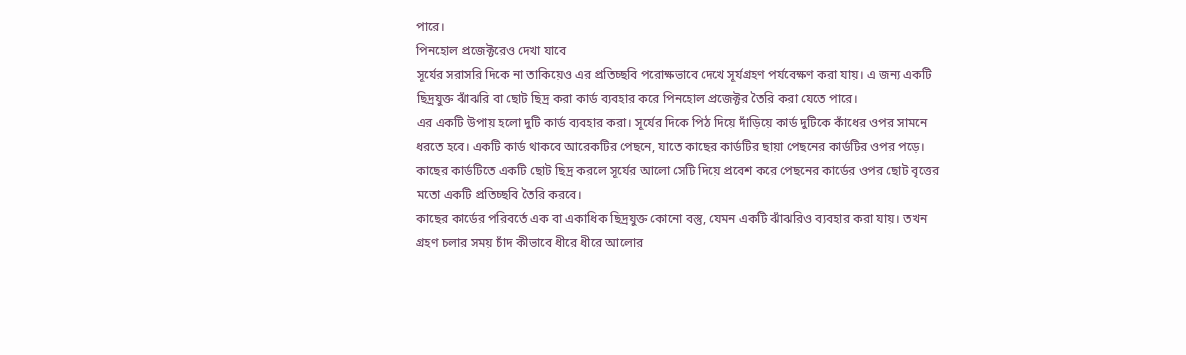পারে।
পিনহোল প্রজেক্টরেও দেখা যাবে
সূর্যের সরাসরি দিকে না তাকিয়েও এর প্রতিচ্ছবি পরোক্ষভাবে দেখে সূর্যগ্রহণ পর্যবেক্ষণ করা যায়। এ জন্য একটি ছিদ্রযুক্ত ঝাঁঝরি বা ছোট ছিদ্র করা কার্ড ব্যবহার করে পিনহোল প্রজেক্টর তৈরি করা যেতে পারে।
এর একটি উপায় হলো দুটি কার্ড ব্যবহার করা। সূর্যের দিকে পিঠ দিয়ে দাঁড়িয়ে কার্ড দুটিকে কাঁধের ওপর সামনে ধরতে হবে। একটি কার্ড থাকবে আরেকটির পেছনে, যাতে কাছের কার্ডটির ছায়া পেছনের কার্ডটির ওপর পড়ে।
কাছের কার্ডটিতে একটি ছোট ছিদ্র করলে সূর্যের আলো সেটি দিয়ে প্রবেশ করে পেছনের কার্ডের ওপর ছোট বৃত্তের মতো একটি প্রতিচ্ছবি তৈরি করবে।
কাছের কার্ডের পরিবর্তে এক বা একাধিক ছিদ্রযুক্ত কোনো বস্তু, যেমন একটি ঝাঁঝরিও ব্যবহার করা যায়। তখন গ্রহণ চলার সময় চাঁদ কীভাবে ধীরে ধীরে আলোর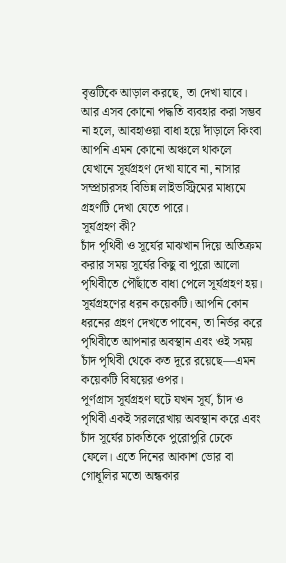বৃত্তটিকে আড়াল করছে, তা দেখা যাবে।
আর এসব কোনো পদ্ধতি ব্যবহার করা সম্ভব না হলে, আবহাওয়া বাধা হয়ে দাঁড়ালে কিংবা আপনি এমন কোনো অঞ্চলে থাকলে যেখানে সূর্যগ্রহণ দেখা যাবে না, নাসার সম্প্রচারসহ বিভিন্ন লাইভস্ট্রিমের মাধ্যমে গ্রহণটি দেখা যেতে পারে।
সূর্যগ্রহণ কী?
চাঁদ পৃথিবী ও সূর্যের মাঝখান দিয়ে অতিক্রম করার সময় সূর্যের কিছু বা পুরো আলো পৃথিবীতে পৌঁছাতে বাধা পেলে সূর্যগ্রহণ হয়।
সূর্যগ্রহণের ধরন কয়েকটি। আপনি কোন ধরনের গ্রহণ দেখতে পাবেন, তা নির্ভর করে পৃথিবীতে আপনার অবস্থান এবং ওই সময় চাঁদ পৃথিবী থেকে কত দূরে রয়েছে—এমন কয়েকটি বিষয়ের ওপর।
পূর্ণগ্রাস সূর্যগ্রহণ ঘটে যখন সূর্য, চাঁদ ও পৃথিবী একই সরলরেখায় অবস্থান করে এবং চাঁদ সূর্যের চাকতিকে পুরোপুরি ঢেকে ফেলে। এতে দিনের আকাশ ভোর বা গোধূলির মতো অন্ধকার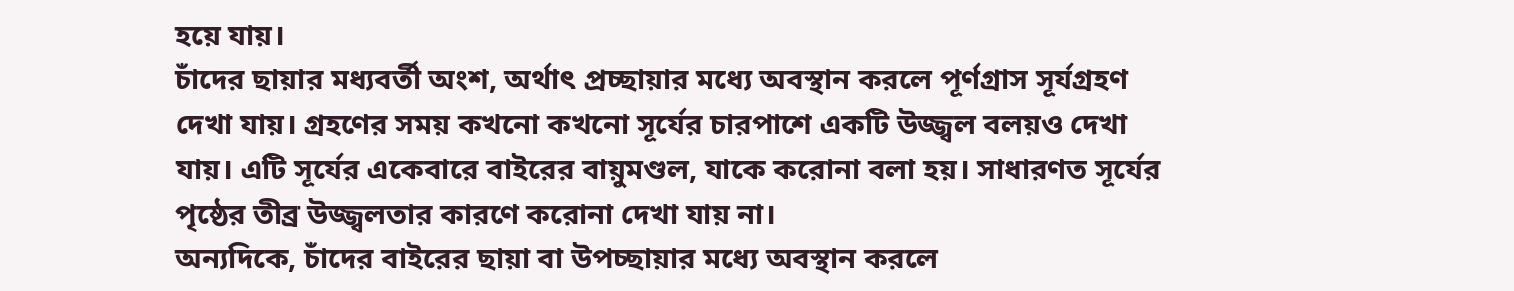হয়ে যায়।
চাঁদের ছায়ার মধ্যবর্তী অংশ, অর্থাৎ প্রচ্ছায়ার মধ্যে অবস্থান করলে পূর্ণগ্রাস সূর্যগ্রহণ দেখা যায়। গ্রহণের সময় কখনো কখনো সূর্যের চারপাশে একটি উজ্জ্বল বলয়ও দেখা যায়। এটি সূর্যের একেবারে বাইরের বায়ুমণ্ডল, যাকে করোনা বলা হয়। সাধারণত সূর্যের পৃষ্ঠের তীব্র উজ্জ্বলতার কারণে করোনা দেখা যায় না।
অন্যদিকে, চাঁদের বাইরের ছায়া বা উপচ্ছায়ার মধ্যে অবস্থান করলে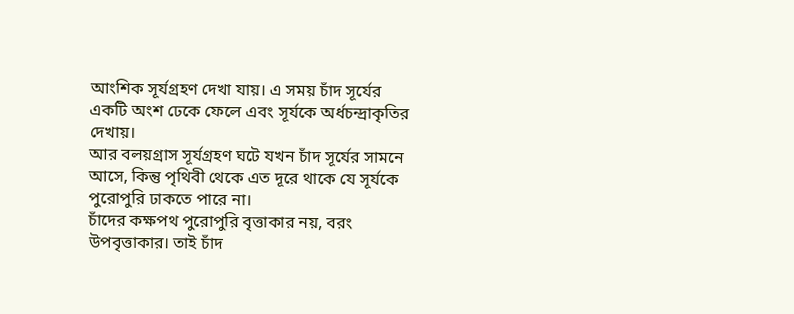আংশিক সূর্যগ্রহণ দেখা যায়। এ সময় চাঁদ সূর্যের একটি অংশ ঢেকে ফেলে এবং সূর্যকে অর্ধচন্দ্রাকৃতির দেখায়।
আর বলয়গ্রাস সূর্যগ্রহণ ঘটে যখন চাঁদ সূর্যের সামনে আসে, কিন্তু পৃথিবী থেকে এত দূরে থাকে যে সূর্যকে পুরোপুরি ঢাকতে পারে না।
চাঁদের কক্ষপথ পুরোপুরি বৃত্তাকার নয়, বরং উপবৃত্তাকার। তাই চাঁদ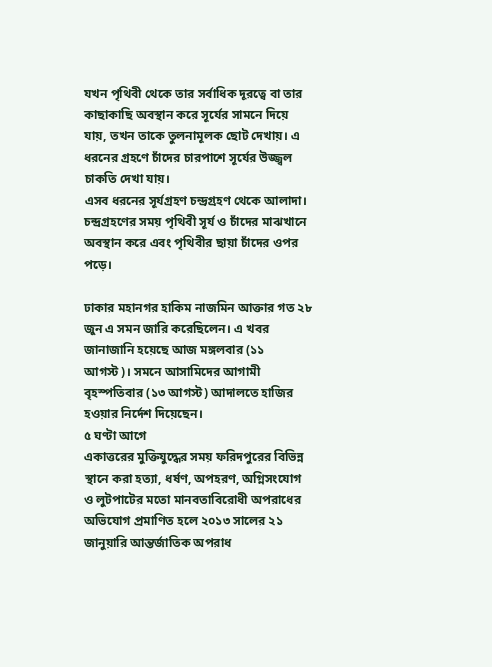যখন পৃথিবী থেকে তার সর্বাধিক দূরত্বে বা তার কাছাকাছি অবস্থান করে সূর্যের সামনে দিয়ে যায়, তখন তাকে তুলনামূলক ছোট দেখায়। এ ধরনের গ্রহণে চাঁদের চারপাশে সূর্যের উজ্জ্বল চাকতি দেখা যায়।
এসব ধরনের সূর্যগ্রহণ চন্দ্রগ্রহণ থেকে আলাদা। চন্দ্রগ্রহণের সময় পৃথিবী সূর্য ও চাঁদের মাঝখানে অবস্থান করে এবং পৃথিবীর ছায়া চাঁদের ওপর পড়ে।

ঢাকার মহানগর হাকিম নাজমিন আক্তার গত ২৮ জুন এ সমন জারি করেছিলেন। এ খবর জানাজানি হয়েছে আজ মঙ্গলবার (১১ আগস্ট)। সমনে আসামিদের আগামী বৃহস্পতিবার (১৩ আগস্ট) আদালতে হাজির হওয়ার নির্দেশ দিয়েছেন।
৫ ঘণ্টা আগে
একাত্তরের মুক্তিযুদ্ধের সময় ফরিদপুরের বিভিন্ন স্থানে করা হত্যা, ধর্ষণ, অপহরণ, অগ্নিসংযোগ ও লুটপাটের মতো মানবতাবিরোধী অপরাধের অভিযোগ প্রমাণিত হলে ২০১৩ সালের ২১ জানুয়ারি আন্তর্জাতিক অপরাধ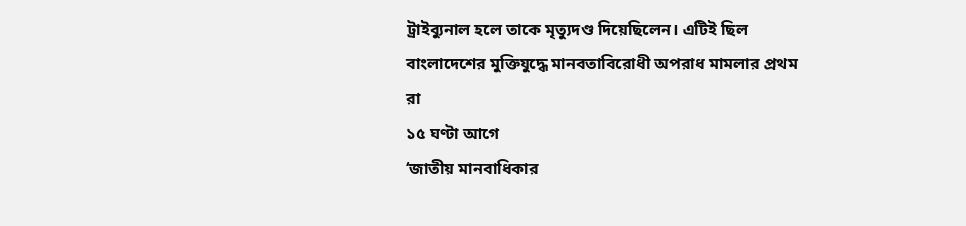ট্রাইব্যুনাল হলে তাকে মৃত্যুদণ্ড দিয়েছিলেন। এটিই ছিল বাংলাদেশের মুক্তিযুদ্ধে মানবতাবিরোধী অপরাধ মামলার প্রথম রা
১৫ ঘণ্টা আগে
‘জাতীয় মানবাধিকার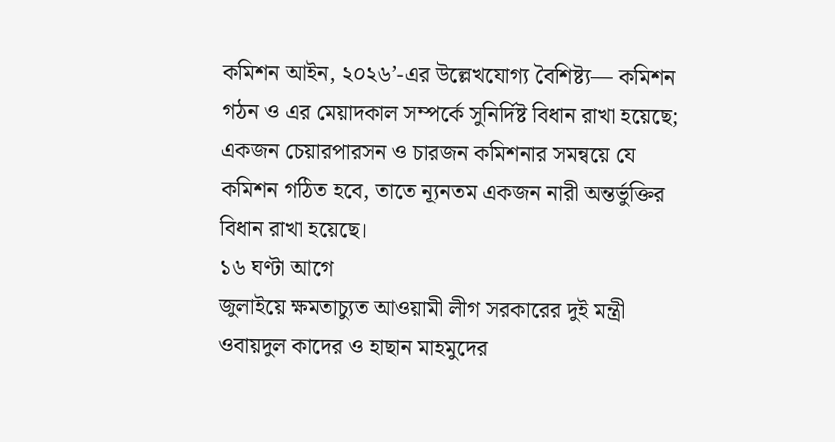কমিশন আইন, ২০২৬’-এর উল্লেখযোগ্য বৈশিষ্ট্য— কমিশন গঠন ও এর মেয়াদকাল সম্পর্কে সুনির্দিষ্ট বিধান রাখা হয়েছে; একজন চেয়ারপারসন ও চারজন কমিশনার সমন্বয়ে যে কমিশন গঠিত হবে, তাতে ন্যূনতম একজন নারী অন্তর্ভুক্তির বিধান রাখা হয়েছে।
১৬ ঘণ্টা আগে
জুলাইয়ে ক্ষমতাচ্যুত আওয়ামী লীগ সরকারের দুই মন্ত্রী ওবায়দুল কাদের ও হাছান মাহমুদের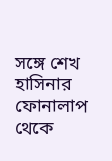সঙ্গে শেখ হাসিনার ফোনালাপ থেকে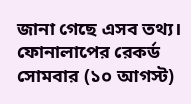জানা গেছে এসব তথ্য। ফোনালাপের রেকর্ড সোমবার (১০ আগস্ট)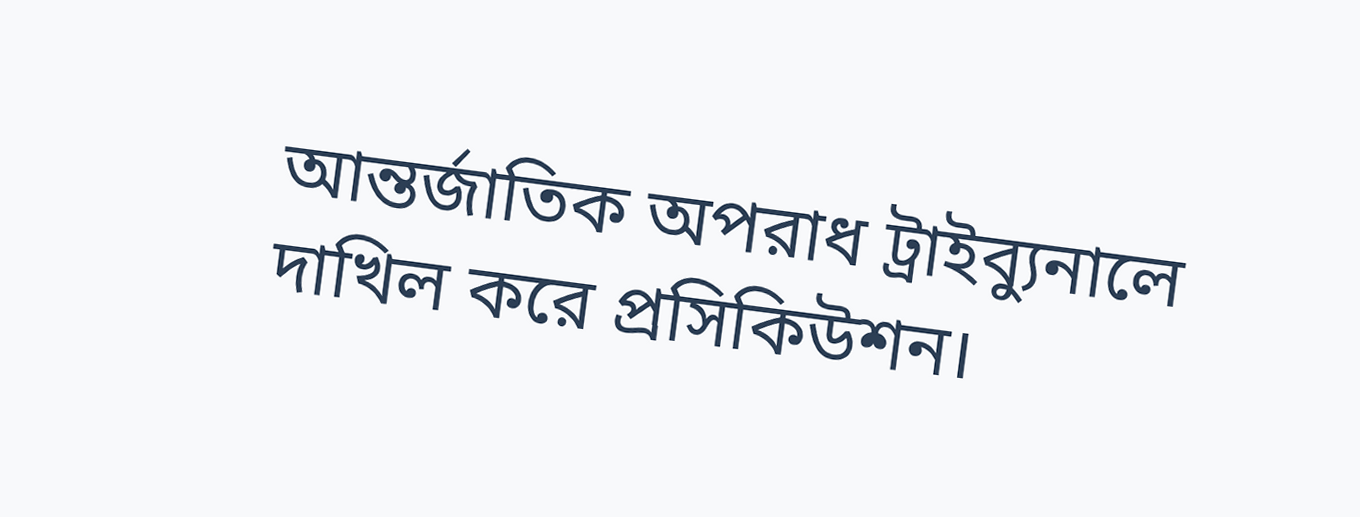আন্তর্জাতিক অপরাধ ট্রাইব্যুনালে দাখিল করে প্রসিকিউশন।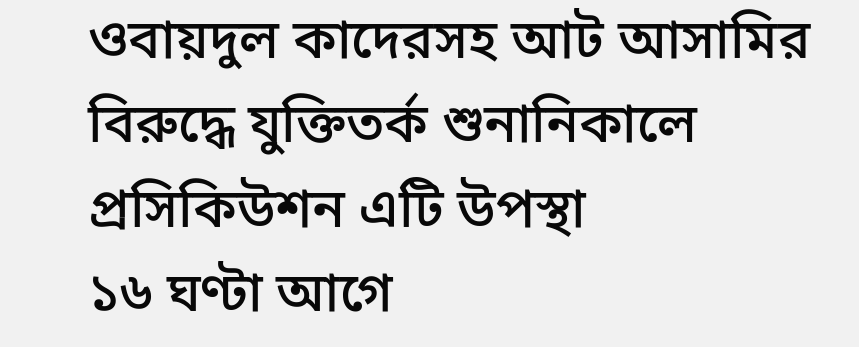ওবায়দুল কাদেরসহ আট আসামির বিরুদ্ধে যুক্তিতর্ক শুনানিকালে প্রসিকিউশন এটি উপস্থা
১৬ ঘণ্টা আগে